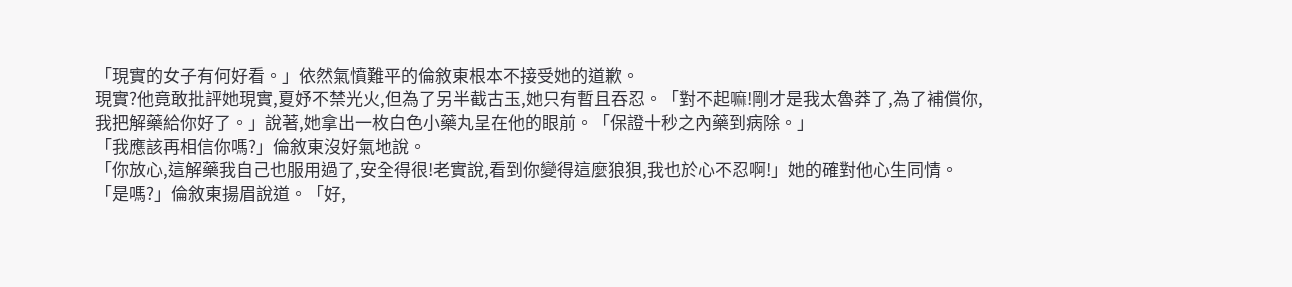「現實的女子有何好看。」依然氣憤難平的倫敘東根本不接受她的道歉。
現實?他竟敢批評她現實,夏妤不禁光火,但為了另半截古玉,她只有暫且吞忍。「對不起嘛!剛才是我太魯莽了,為了補償你,我把解藥給你好了。」說著,她拿出一枚白色小藥丸呈在他的眼前。「保證十秒之內藥到病除。」
「我應該再相信你嗎?」倫敘東沒好氣地說。
「你放心,這解藥我自己也服用過了,安全得很!老實說,看到你變得這麼狼狽,我也於心不忍啊!」她的確對他心生同情。
「是嗎?」倫敘東揚眉說道。「好,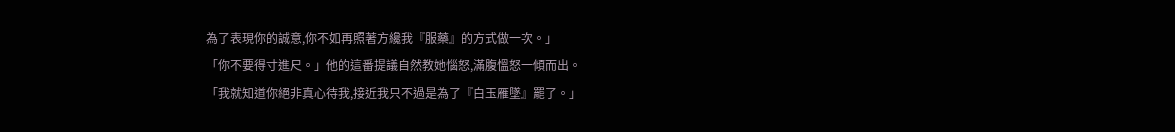為了表現你的誠意,你不如再照著方纔我『服藥』的方式做一次。」
「你不要得寸進尺。」他的這番提議自然教她惱怒,滿腹慍怒一傾而出。
「我就知道你絕非真心待我,接近我只不過是為了『白玉雁墜』罷了。」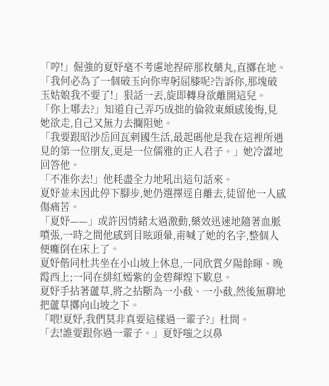「哼!」倔強的夏妤毫不考慮地捏碎那枚藥丸,直擲在地。「我何必為了一個破玉向你卑躬屈膝呢?告訴你,那塊破玉姑娘我不要了!」狠話一丟,旋即轉身欲離開這兒。
「你上哪去?」知道自己弄巧成拙的倫敘東頗感後悔,見她欲走,自己又無力去攔阻她。
「我要跟昭沙岳回瓦剌國生活,最起碼他是我在這裡所遇見的第一位朋友,更是一位儒雅的正人君子。」她冷澀地回答他。
「不准你去!」他耗盡全力地吼出這句話來。
夏妤並未因此停下腳步,她仍選擇逕自離去,徒留他一人感傷痛苦。
「夏妤——」或許因情緒太過激動,藥效迅速地隨著血脈噴張,一時之間他感到目眩頭暈,甫喊了她的名字,整個人便癱倒在床上了。
夏妤偕同杜共坐在小山坡上休息,一同欣賞夕陽餘暉、晚霞西上;一同在緋紅嫣紫的金碧輝煌下歎息。
夏妤手拈著蘆草,將之拈斷為一小截、一小截,然後無聊地把蘆草擲向山坡之下。
「喂!夏妤,我們莫非真要這樣過一輩子?」杜問。
「去!誰要跟你過一輩子。」夏妤嗤之以鼻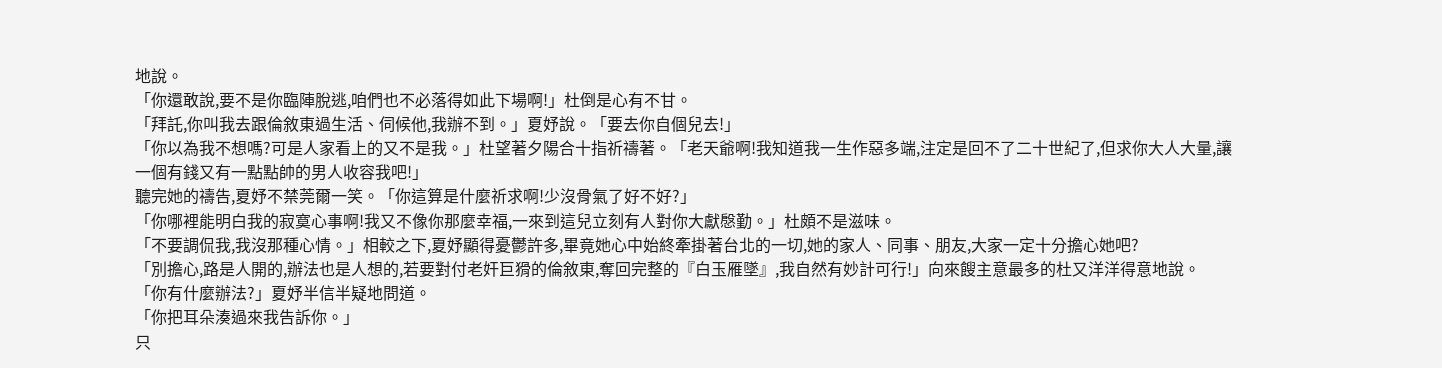地說。
「你還敢說,要不是你臨陣脫逃,咱們也不必落得如此下場啊!」杜倒是心有不甘。
「拜託,你叫我去跟倫敘東過生活、伺候他,我辦不到。」夏妤說。「要去你自個兒去!」
「你以為我不想嗎?可是人家看上的又不是我。」杜望著夕陽合十指祈禱著。「老天爺啊!我知道我一生作惡多端,注定是回不了二十世紀了,但求你大人大量,讓一個有錢又有一點點帥的男人收容我吧!」
聽完她的禱告,夏妤不禁莞爾一笑。「你這算是什麼祈求啊!少沒骨氣了好不好?」
「你哪裡能明白我的寂寞心事啊!我又不像你那麼幸福,一來到這兒立刻有人對你大獻慇勤。」杜頗不是滋味。
「不要調侃我,我沒那種心情。」相較之下,夏妤顯得憂鬱許多,畢竟她心中始終牽掛著台北的一切,她的家人、同事、朋友,大家一定十分擔心她吧?
「別擔心,路是人開的,辦法也是人想的,若要對付老奸巨猾的倫敘東,奪回完整的『白玉雁墜』,我自然有妙計可行!」向來餿主意最多的杜又洋洋得意地說。
「你有什麼辦法?」夏妤半信半疑地問道。
「你把耳朵湊過來我告訴你。」
只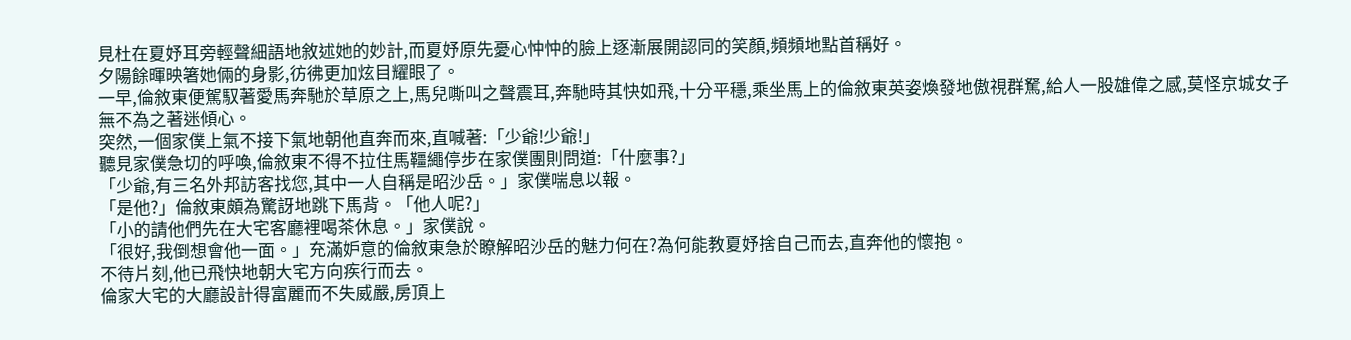見杜在夏妤耳旁輕聲細語地敘述她的妙計,而夏妤原先憂心忡忡的臉上逐漸展開認同的笑顏,頻頻地點首稱好。
夕陽餘暉映箸她倆的身影,彷彿更加炫目耀眼了。
一早,倫敘東便駕馭著愛馬奔馳於草原之上,馬兒嘶叫之聲震耳,奔馳時其快如飛,十分平穩,乘坐馬上的倫敘東英姿煥發地傲視群駑,給人一股雄偉之感,莫怪京城女子無不為之著迷傾心。
突然,一個家僕上氣不接下氣地朝他直奔而來,直喊著:「少爺!少爺!」
聽見家僕急切的呼喚,倫敘東不得不拉住馬韁繩停步在家僕團則問道:「什麼事?」
「少爺,有三名外邦訪客找您,其中一人自稱是昭沙岳。」家僕喘息以報。
「是他?」倫敘東頗為驚訝地跳下馬背。「他人呢?」
「小的請他們先在大宅客廳裡喝茶休息。」家僕說。
「很好,我倒想會他一面。」充滿妒意的倫敘東急於瞭解昭沙岳的魅力何在?為何能教夏妤捨自己而去,直奔他的懷抱。
不待片刻,他已飛快地朝大宅方向疾行而去。
倫家大宅的大廳設計得富麗而不失威嚴,房頂上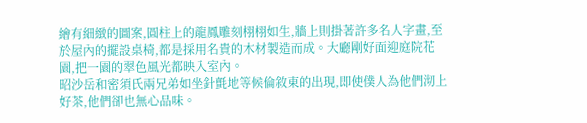繪有細緻的圖案,圓柱上的龍鳳雕刻栩栩如生,牆上則掛著許多名人字畫,至於屋內的擺設桌椅,都是採用名貴的木材製造而成。大廳剛好面迎庭院花園,把一園的翠色風光都映入室內。
昭沙岳和密須氏兩兄弟如坐針氈地等候倫敘東的出現,即使僕人為他們沏上好茶,他們卻也無心品味。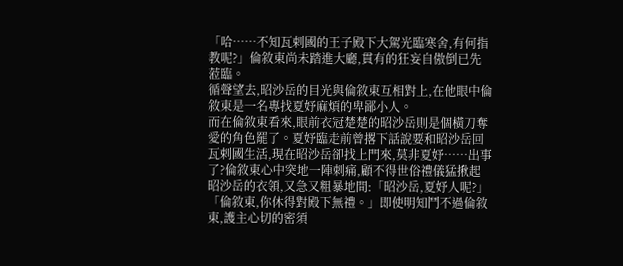「哈……不知瓦剌國的王子殿下大駕光臨寒舍,有何指教呢?」倫敘東尚未踏進大廳,貫有的狂妄自傲倒已先蒞臨。
循聲望去,昭沙岳的目光與倫敘東互相對上,在他眼中倫敘東是一名專找夏妤麻煩的卑鄙小人。
而在倫敘東看來,眼前衣冠楚楚的昭沙岳則是個橫刀奪愛的角色罷了。夏妤臨走前曾撂下話說要和昭沙岳回瓦剌國生活,現在昭沙岳卻找上門來,莫非夏妤……出事了?倫敘東心中突地一陣刺痛,顧不得世俗禮儀猛揪起昭沙岳的衣領,又急又粗暴地間:「昭沙岳,夏妤人呢?」
「倫敘東,你休得對殿下無禮。」即使明知鬥不過倫敘東,護主心切的密須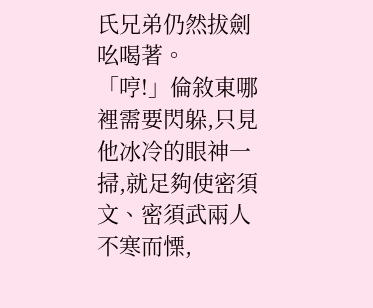氏兄弟仍然拔劍吆喝著。
「哼!」倫敘東哪裡需要閃躲,只見他冰冷的眼神一掃,就足夠使密須文、密須武兩人不寒而慄,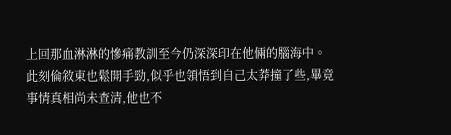上回那血淋淋的慘痛教訓至今仍深深印在他倆的腦海中。
此刻倫敘東也鬆開手勁,似乎也領悟到自己太莽撞了些,畢竟事情真相尚未查清,他也不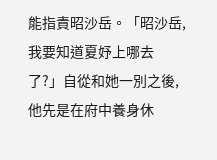能指責昭沙岳。「昭沙岳,我要知道夏妤上哪去了?」自從和她一別之後,他先是在府中養身休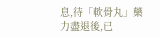息,待「軟骨丸」藥力盡退後,已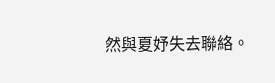然與夏妤失去聯絡。